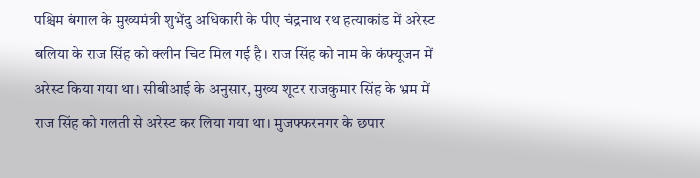पश्चिम बंगाल के मुख्यमंत्री शुभेंदु अधिकारी के पीए चंद्रनाथ रथ हत्याकांड में अरेस्ट बलिया के राज सिंह को क्लीन चिट मिल गई है। राज सिंह को नाम के कंफ्यूजन में अरेस्ट किया गया था। सीबीआई के अनुसार, मुख्य शूटर राजकुमार सिंह के भ्रम में राज सिंह को गलती से अरेस्ट कर लिया गया था। मुजफ्फरनगर के छपार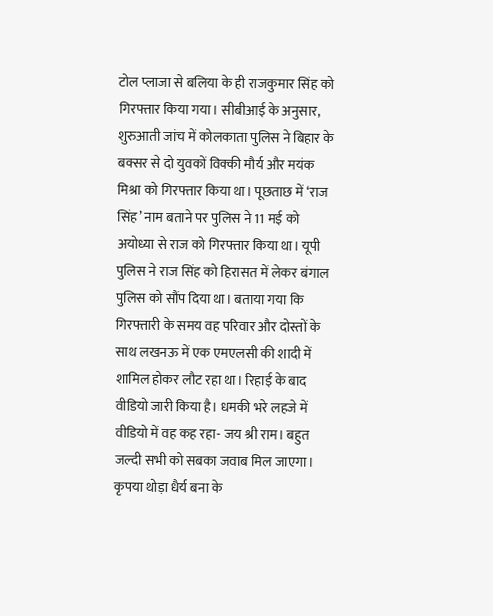टोल प्लाजा से बलिया के ही राजकुमार सिंह को गिरफ्तार किया गया। सीबीआई के अनुसार, शुरुआती जांच में कोलकाता पुलिस ने बिहार के बक्सर से दो युवकों विक्की मौर्य और मयंक मिश्रा को गिरफ्तार किया था। पूछताछ में ‘राज सिंह’ नाम बताने पर पुलिस ने 11 मई को अयोध्या से राज को गिरफ्तार किया था। यूपी पुलिस ने राज सिंह को हिरासत में लेकर बंगाल पुलिस को सौंप दिया था। बताया गया कि गिरफ्तारी के समय वह परिवार और दोस्तों के साथ लखनऊ में एक एमएलसी की शादी में शामिल होकर लौट रहा था। रिहाई के बाद वीडियो जारी किया है। धमकी भरे लहजे में वीडियो में वह कह रहा- जय श्री राम। बहुत जल्दी सभी को सबका जवाब मिल जाएगा। कृपया थोड़ा धैर्य बना के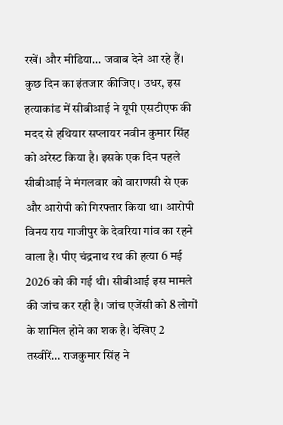रखें। और मीडिया… जवाब देने आ रहे हैं। कुछ दिन का इंतजार कीजिए। उधर, इस हत्याकांड में सीबीआई ने यूपी एसटीएफ की मदद से हथियार सप्लायर नवीन कुमार सिंह को अरेस्ट किया है। इसके एक दिन पहले सीबीआई ने मंगलवार को वाराणसी से एक और आरोपी को गिरफ्तार किया था। आरोपी विनय राय गाजीपुर के देवरिया गांव का रहने वाला है। पीए चंद्रनाथ रथ की हत्या 6 मई 2026 को की गई थी। सीबीआई इस मामले की जांच कर रही है। जांच एजेंसी को 8 लोगों के शामिल होने का शक है। देखिए 2 तस्वीरें… राजकुमार सिंह ने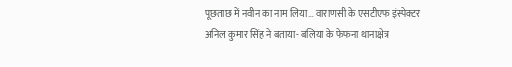पूछताछ में नवीन का नाम लिया… वाराणसी के एसटीएफ इंस्पेक्टर अनिल कुमार सिंह ने बताया- बलिया के फेफना थानाक्षेत्र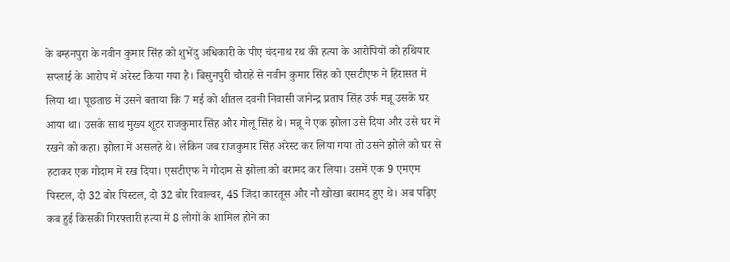के बम्हनपुरा के नवीन कुमार सिंह को शुभेंदु अधिकारी के पीए चंदनाथ रथ की हत्या के आरोपियों को हथियार सप्लाई के आरोप में अरेस्ट किया गया है। बिसुनपुरी चौराहे से नवीन कुमार सिंह को एसटीएफ ने हिरासत में लिया था। पूछताछ में उसने बताया कि 7 मई को शीतल दवनी निवासी जानेन्द्र प्रताप सिंह उर्फ मन्नू उसके घर आया था। उसके साथ मुख्य शूटर राजकुमार सिंह और गोलू सिंह थे। मन्नू ने एक झोला उसे दिया और उसे घर में रखने को कहा। झोला में असलहे थे। लेकिन जब राजकुमार सिंह अरेस्ट कर लिया गया तो उसने झोले को घर से हटाकर एक गोदाम में रख दिया। एसटीएफ ने गोदाम से झोला को बरामद कर लिया। उसमें एक 9 एमएम पिस्टल, दो 32 बोर पिस्टल, दो 32 बोर रिवाल्वर, 45 जिंदा कारतूस और नौ खोखा बरामद हुए थे। अब पढ़िए कब हुई किसकी गिरफ्तारी हत्या में 8 लोगों के शामिल होने का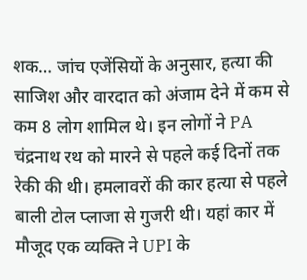शक… जांच एजेंसियों के अनुसार, हत्या की साजिश और वारदात को अंजाम देने में कम से कम 8 लोग शामिल थे। इन लोगों ने PA चंद्रनाथ रथ को मारने से पहले कई दिनों तक रेकी की थी। हमलावरों की कार हत्या से पहले बाली टोल प्लाजा से गुजरी थी। यहां कार में मौजूद एक व्यक्ति ने UPI के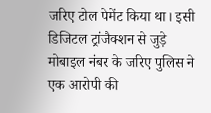जरिए टोल पेमेंट किया था। इसी डिजिटल ट्रांजैक्शन से जुड़े मोबाइल नंबर के जरिए पुलिस ने एक आरोपी की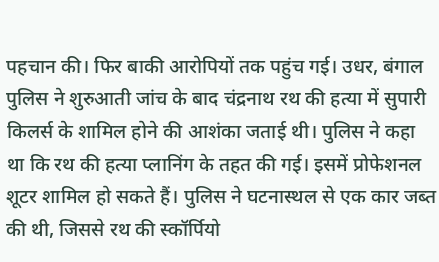पहचान की। फिर बाकी आरोपियों तक पहुंच गई। उधर, बंगाल पुलिस ने शुरुआती जांच के बाद चंद्रनाथ रथ की हत्या में सुपारी किलर्स के शामिल होने की आशंका जताई थी। पुलिस ने कहा था कि रथ की हत्या प्लानिंग के तहत की गई। इसमें प्रोफेशनल शूटर शामिल हो सकते हैं। पुलिस ने घटनास्थल से एक कार जब्त की थी, जिससे रथ की स्कॉर्पियो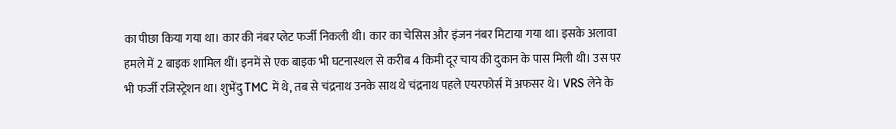का पीछा किया गया था। कार की नंबर प्लेट फर्जी निकली थी। कार का चेसिस और इंजन नंबर मिटाया गया था। इसके अलावा हमले में 2 बाइक शामिल थीं। इनमें से एक बाइक भी घटनास्थल से करीब 4 किमी दूर चाय की दुकान के पास मिली थी। उस पर भी फर्जी रजिस्ट्रेशन था। शुभेंदु TMC में थे, तब से चंद्रनाथ उनके साथ थे चंद्रनाथ पहले एयरफोर्स में अफसर थे। VRS लेने के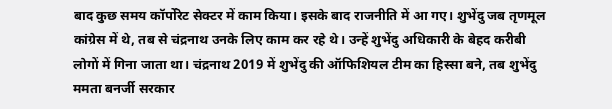बाद कुछ समय कॉर्पोरेट सेक्टर में काम किया। इसके बाद राजनीति में आ गए। शुभेंदु जब तृणमूल कांग्रेस में थे, तब से चंद्रनाथ उनके लिए काम कर रहे थे। उन्हें शुभेंदु अधिकारी के बेहद करीबी लोगों में गिना जाता था। चंद्रनाथ 2019 में शुभेंदु की ऑफिशियल टीम का हिस्सा बने, तब शुभेंदु ममता बनर्जी सरकार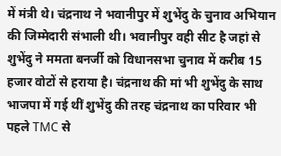में मंत्री थे। चंद्रनाथ ने भवानीपुर में शुभेंदु के चुनाव अभियान की जिम्मेदारी संभाली थी। भवानीपुर वही सीट है जहां से शुभेंदु ने ममता बनर्जी को विधानसभा चुनाव में करीब 15 हजार वोटों से हराया है। चंद्रनाथ की मां भी शुभेंदु के साथ भाजपा में गई थीं शुभेंदु की तरह चंद्रनाथ का परिवार भी पहले TMC से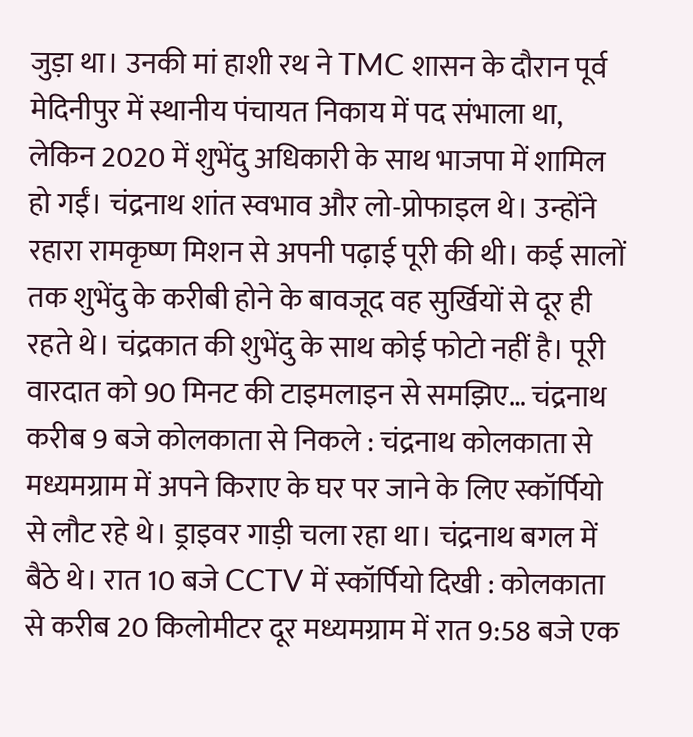जुड़ा था। उनकी मां हाशी रथ ने TMC शासन के दौरान पूर्व मेदिनीपुर में स्थानीय पंचायत निकाय में पद संभाला था, लेकिन 2020 में शुभेंदु अधिकारी के साथ भाजपा में शामिल हो गईं। चंद्रनाथ शांत स्वभाव और लो-प्रोफाइल थे। उन्होंने रहारा रामकृष्ण मिशन से अपनी पढ़ाई पूरी की थी। कई सालों तक शुभेंदु के करीबी होने के बावजूद वह सुर्खियों से दूर ही रहते थे। चंद्रकात की शुभेंदु के साथ कोई फोटो नहीं है। पूरी वारदात को 90 मिनट की टाइमलाइन से समझिए… चंद्रनाथ करीब 9 बजे कोलकाता से निकले : चंद्रनाथ कोलकाता से मध्यमग्राम में अपने किराए के घर पर जाने के लिए स्कॉर्पियो से लौट रहे थे। ड्राइवर गाड़ी चला रहा था। चंद्रनाथ बगल में बैठे थे। रात 10 बजे CCTV में स्कॉर्पियो दिखी : कोलकाता से करीब 20 किलोमीटर दूर मध्यमग्राम में रात 9:58 बजे एक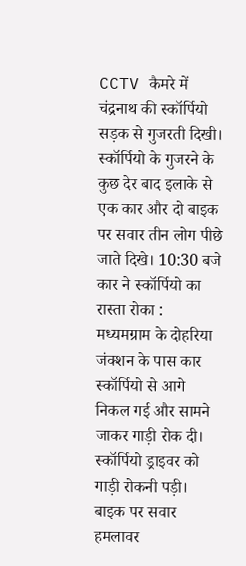CCTV कैमरे में चंद्रनाथ की स्कॉर्पियो सड़क से गुजरती दिखी। स्कॉर्पियो के गुजरने के कुछ देर बाद इलाके से एक कार और दो बाइक पर सवार तीन लोग पीछे जाते दिखे। 10:30 बजे कार ने स्कॉर्पियो का रास्ता रोका : मध्यमग्राम के दोहरिया जंक्शन के पास कार स्कॉर्पियो से आगे निकल गई और सामने जाकर गाड़ी रोक दी। स्कॉर्पियो ड्राइवर को गाड़ी रोकनी पड़ी। बाइक पर सवार हमलावर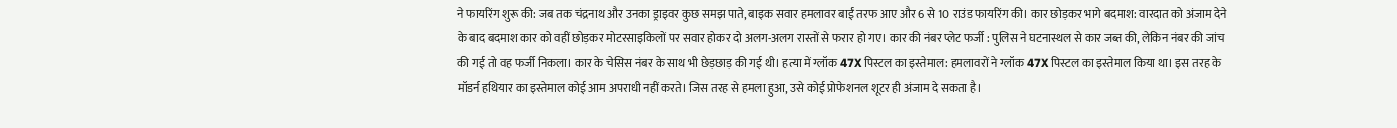ने फायरिंग शुरू की: जब तक चंद्रनाथ और उनका ड्राइवर कुछ समझ पाते, बाइक सवार हमलावर बाईं तरफ आए और 6 से 10 राउंड फायरिंग की। कार छोड़कर भागे बदमाश: वारदात को अंजाम देने के बाद बदमाश कार को वहीं छोड़कर मोटरसाइकिलों पर सवार होकर दो अलग-अलग रास्तों से फरार हो गए। कार की नंबर प्लेट फर्जी : पुलिस ने घटनास्थल से कार जब्त की, लेकिन नंबर की जांच की गई तो वह फर्जी निकला। कार के चेसिस नंबर के साथ भी छेड़छाड़ की गई थी। हत्या में ग्लॉक 47X पिस्टल का इस्तेमाल: हमलावरों ने ग्लॉक 47X पिस्टल का इस्तेमाल किया था। इस तरह के मॉडर्न हथियार का इस्तेमाल कोई आम अपराधी नहीं करते। जिस तरह से हमला हुआ, उसे कोई प्रोफेशनल शूटर ही अंजाम दे सकता है।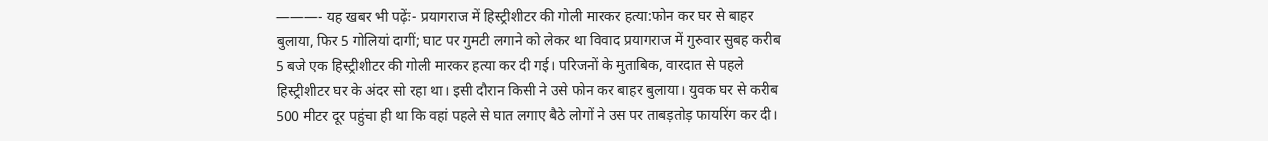———- यह खबर भी पढ़ेंः- प्रयागराज में हिस्ट्रीशीटर की गोली मारकर हत्या:फोन कर घर से बाहर बुलाया, फिर 5 गोलियां दागीं; घाट पर गुमटी लगाने को लेकर था विवाद प्रयागराज में गुरुवार सुबह करीब 5 बजे एक हिस्ट्रीशीटर की गोली मारकर हत्या कर दी गई। परिजनों के मुताबिक, वारदात से पहले हिस्ट्रीशीटर घर के अंदर सो रहा था। इसी दौरान किसी ने उसे फोन कर बाहर बुलाया। युवक घर से करीब 500 मीटर दूर पहुंचा ही था कि वहां पहले से घात लगाए बैठे लोगों ने उस पर ताबड़तोड़ फायरिंग कर दी।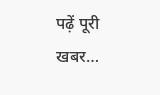पढ़ें पूरी खबर…